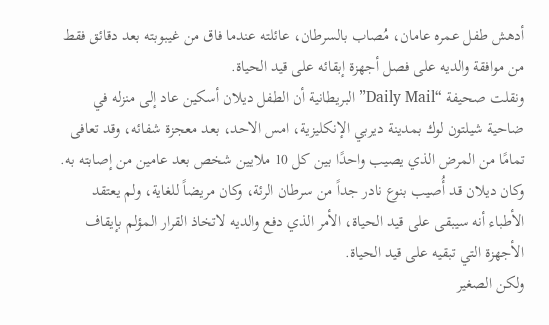أدهش طفل عمره عامان، مُصاب بالسرطان، عائلته عندما فاق من غيبوبته بعد دقائق فقط من موافقة والديه على فصل أجهزة إبقائه على قيد الحياة.
ونقلت صحيفة “Daily Mail” البريطانية أن الطفل ديلان أسكين عاد إلى منزله في ضاحية شيلتون لوك بمدينة ديربي الإنكليزية، امس الاحد، بعد معجزة شفائه، وقد تعافى تمامًا من المرض الذي يصيب واحدًا بين كل 10 ملايين شخص بعد عامين من إصابته به.
وكان ديلان قد أُصيب بنوع نادر جداً من سرطان الرئة، وكان مريضاً للغاية، ولم يعتقد الأطباء أنه سيبقى على قيد الحياة، الأمر الذي دفع والديه لاتخاذ القرار المؤلم بإيقاف الأجهزة التي تبقيه على قيد الحياة.
ولكن الصغير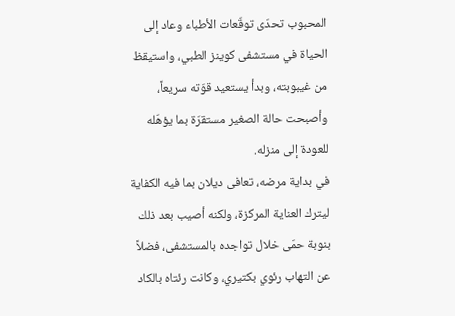المحبوب تحدّى توقّعات الأطباء وعاد إلى الحياة في مستشفى كوينز الطبي، واستيقظ من غيبوبته، وبدأ يستعيد قوّته سريعاً، وأصبحت حالة الصغير مستقرّة بما يؤهّله للعودة إلى منزله.
في بداية مرضه، تعافى ديلان بما فيه الكفاية ليترك العناية المركزة، ولكنه أصيب بعد ذلك بنوبة حمّى خلال تواجده بالمستشفى، فضلاً عن التهاب رئوي بكتيري، وكانت رئتاه بالكاد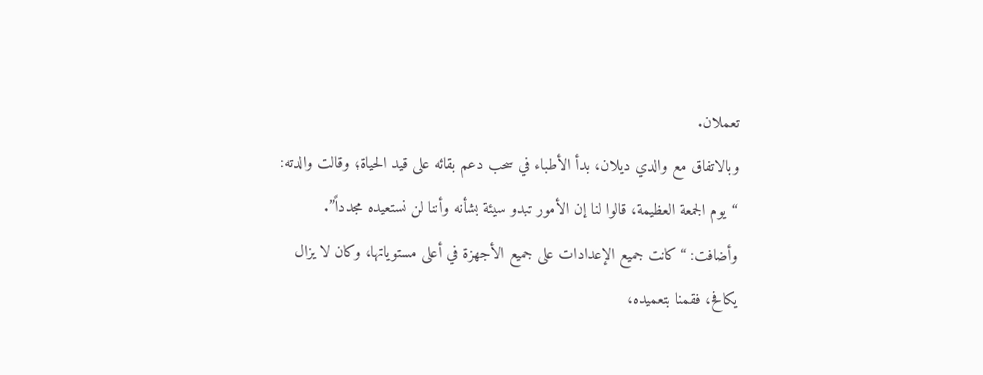تعملان.
وبالاتفاق مع والدي ديلان، بدأ الأطباء في سحب دعم بقائه على قيد الحياة؛ وقالت والدته: “يوم الجمعة العظيمة، قالوا لنا إن الأمور تبدو سيئة بشأنه وأننا لن نستعيده مجدداً”.
وأضافت: “كانت جميع الإعدادات على جميع الأجهزة في أعلى مستوياتها، وكان لا يزال يكافح، فقمنا بتعميده،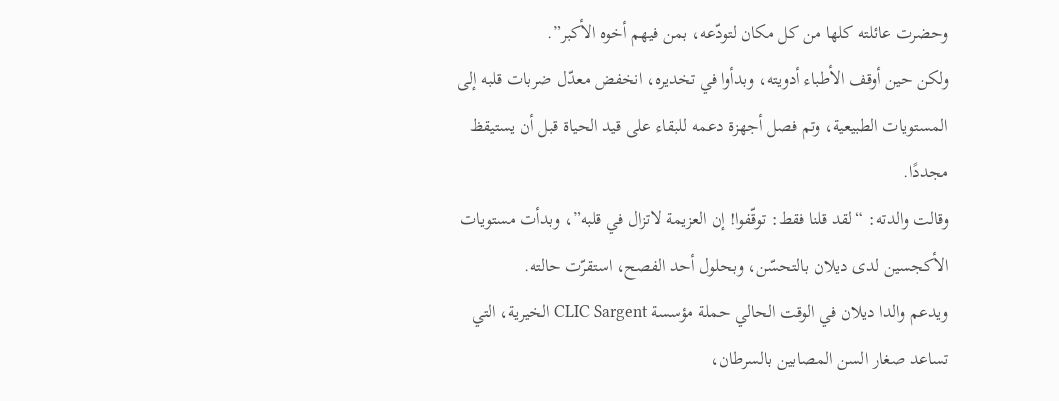وحضرت عائلته كلها من كل مكان لتودّعه، بمن فيهم أخوه الأكبر”.
ولكن حين أوقف الأطباء أدويته، وبدأوا في تخديره، انخفض معدّل ضربات قلبه إلى المستويات الطبيعية، وتم فصل أجهزة دعمه للبقاء على قيد الحياة قبل أن يستيقظ مجددًا.
وقالت والدته: “لقد قلنا فقط: توقّفوا! إن العزيمة لاتزال في قلبه”، وبدأت مستويات الأكجسين لدى ديلان بالتحسّن، وبحلول أحد الفصح، استقرّت حالته.
ويدعم والدا ديلان في الوقت الحالي حملة مؤسسة CLIC Sargent الخيرية، التي تساعد صغار السن المصابين بالسرطان،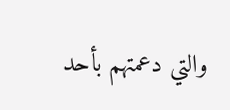والتي دعمتهم بأحد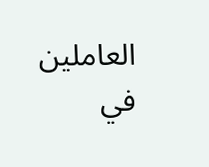العاملين في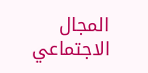المجال الاجتماعي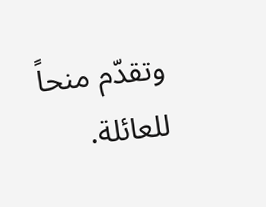وتقدّم منحاً للعائلة.